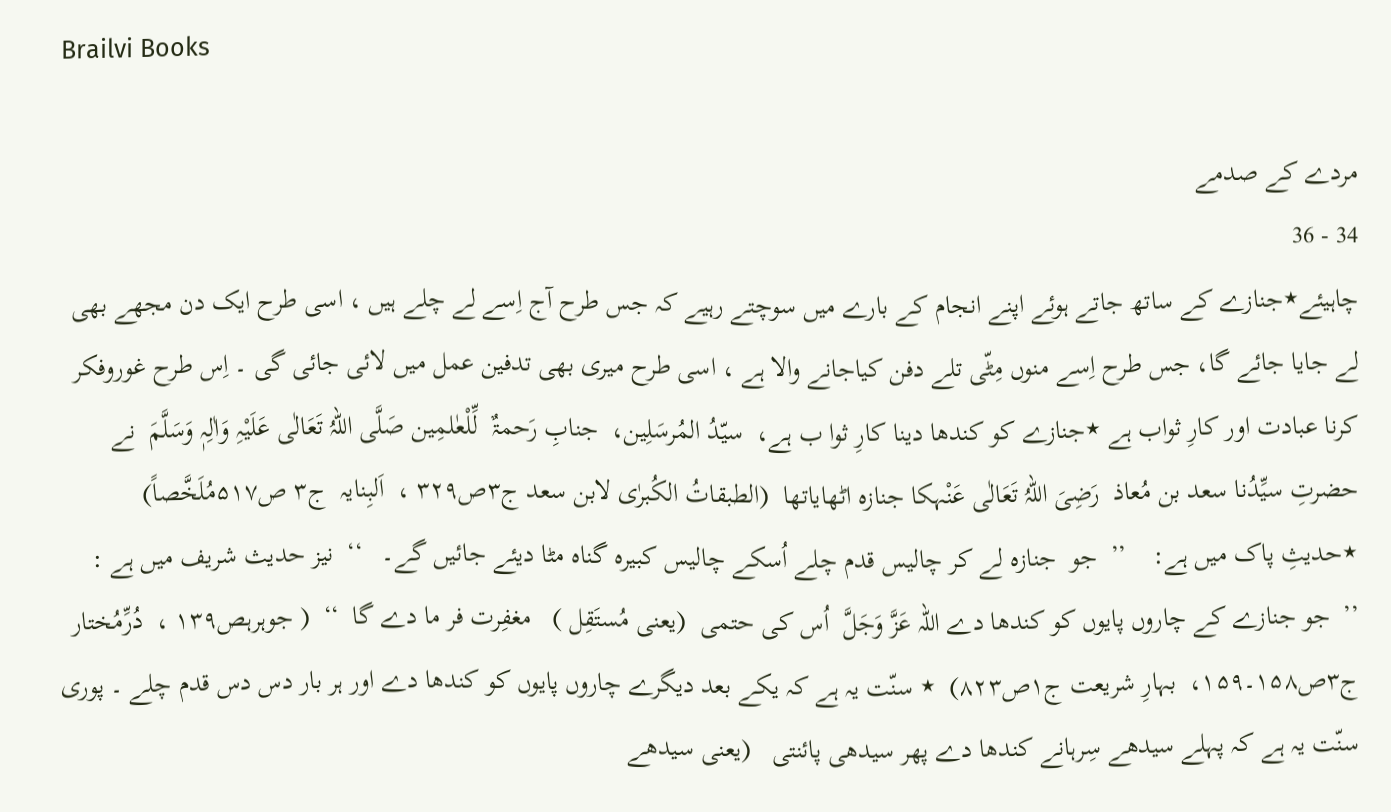Brailvi Books

مردے کے صدمے
34 - 36
چاہیئے٭جنازے کے ساتھ جاتے ہوئے اپنے انجام کے بارے میں سوچتے رہیے کہ جس طرح آج اِسے لے چلے ہیں ، اسی طرح ایک دن مجھے بھی لے جایا جائے گا، جس طرح اِسے منوں مِٹّی تلے دفن کیاجانے والا ہے ، اسی طرح میری بھی تدفین عمل میں لائی جائی گی ۔ اِس طرح غوروفکر کرنا عبادت اور کارِ ثواب ہے ٭جنازے کو کندھا دینا کارِ ثوا ب ہے،  سیّدُ المُرسَلِین،  جنابِ رَحمۃٌ  لِّلْعٰلمِین صَلَّی اللہُ تَعَالٰی عَلَیْہِ وَاٰلِہٖ وَسَلَّمَ  نے حضرتِ سیِّدُنا سعد بن مُعاذ  رَضِیَ اللہُ تَعَالٰی عَنْہکا جنازہ اٹھایاتھا  (الطبقاتُ الکُبرٰی لابن سعد ج۳ص۳۲۹ ،  اَلبِنایہ  ج۳ ص۵۱۷مُلَخَّصاً)  ٭حدیثِ پاک میں ہے:    ’’  جو  جنازہ لے کر چالیس قدم چلے اُسکے چالیس کبیرہ گناہ مٹا دیئے جائیں گے۔   ‘‘  نیز حدیث شریف میں ہے :   ’’  جو جنازے کے چاروں پایوں کو کندھا دے اللہ عَزَّ وَجَلَّ  اُس کی حتمی  (یعنی مُستَقِل )   مغفِرت فر ما دے گا  ‘‘  ( جوہرہص۱۳۹ ،  دُرِّمُختار ج۳ص۱۵۸۔۱۵۹،  بہارِ شریعت ج۱ص۸۲۳)  ٭ سنّت یہ ہے کہ یکے بعد دیگرے چاروں پایوں کو کندھا دے اور ہر بار دس دس قدم چلے ۔ پوری سنّت یہ ہے کہ پہلے سیدھے سِرہانے کندھا دے پھر سیدھی پائنتی   (یعنی سیدھے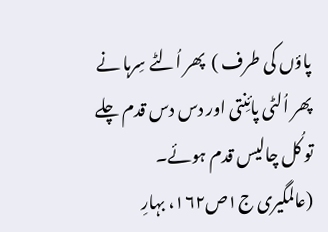پاؤں کی طرف )  پھر اُلٹے سِرہا نے پھر اُلٹی پائِنتی اور دس دس قدم چلے تو کُل چالیس قدم ہوئے۔   (عالمگیری ج۱ص۱۶۲، بہارِ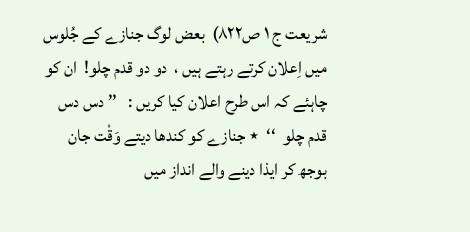شریعت ج ۱ ص۸۲۲)  بعض لوگ جنازے کے جُلوس میں اِعلان کرتے رہتے ہیں ،  دو دو قدم چلو!  ان کو چاہئے کہ اس طرح اعلان کیا کریں :   ’’ دس دس قدم چلو  ‘‘  ٭ جنازے کو کندھا دیتے وَقْت جان بوجھ کر ایذا دینے والے انداز میں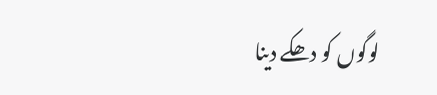لوگوں کو دھکے دینا